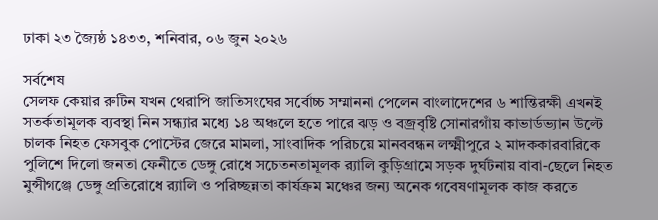ঢাকা ২৩ জ্যৈষ্ঠ ১৪৩৩, শনিবার, ০৬ জুন ২০২৬

সর্বশেষ
সেলফ কেয়ার রুটিন যখন থেরাপি জাতিসংঘের সর্বোচ্চ সম্মাননা পেলেন বাংলাদেশের ৬ শান্তিরক্ষী এখনই সতর্কতামূলক ব্যবস্থা নিন সন্ধ্যার মধ্যে ১৪ অঞ্চলে হতে পারে ঝড় ও বজ্রবৃষ্টি সোনারগাঁয় কাভার্ডভ্যান উল্টে চালক নিহত ফেসবুক পোস্টের জেরে মামলা, সাংবাদিক পরিচয়ে মানববন্ধন লক্ষ্মীপুরে ২ মাদককারবারিকে পুলিশে দিলো জনতা ফেনীতে ডেঙ্গু রোধে সচেতনতামূলক র‍্যালি কুড়িগ্রামে সড়ক দুর্ঘটনায় বাবা-ছেলে নিহত মুন্সীগঞ্জে ডেঙ্গু প্রতিরোধে র‍্যালি ও পরিচ্ছন্নতা কার্যক্রম মঞ্চের জন্য অনেক গবেষণামূলক কাজ করতে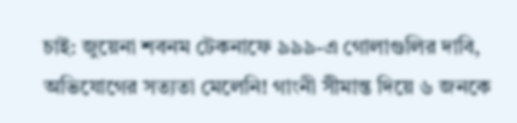চাই: জুয়েনা শবনম টেকনাফে ৯৯৯-এ গোলাগুলির দাবি, অভিযোগের সত্যতা মেলেনি! গাংনী সীমান্ত দিয়ে ৬ জনকে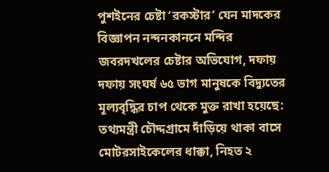পুশইনের চেষ্টা ‘রকস্টার’ যেন মাদকের বিজ্ঞাপন নন্দনকাননে মন্দির জবরদখলের চেষ্টার অভিযোগ, দফায় দফায় সংঘর্ষ ৬৫ ভাগ মানুষকে বিদ্যুতের মূল্যবৃদ্ধির চাপ থেকে মুক্ত রাখা হয়েছে: তথ্যমন্ত্রী চৌদ্দগ্রামে দাঁড়িয়ে থাকা বাসে মোটরসাইকেলের ধাক্কা, নিহত ২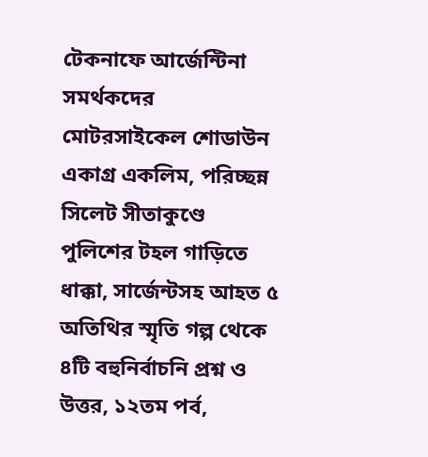টেকনাফে আর্জেন্টিনা সমর্থকদের মোটরসাইকেল শোডাউন একাগ্র একলিম, পরিচ্ছন্ন সিলেট সীতাকুণ্ডে পুলিশের টহল গাড়িতে ধাক্কা, সার্জেন্টসহ আহত ৫ অতিথির স্মৃতি গল্প থেকে ৪টি বহুনির্বাচনি প্রশ্ন ও উত্তর, ১২তম পর্ব,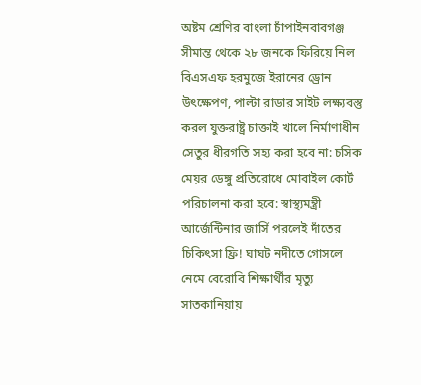অষ্টম শ্রেণির বাংলা চাঁপাইনবাবগঞ্জ সীমান্ত থেকে ২৮ জনকে ফিরিয়ে নিল বিএসএফ হরমুজে ইরানের ড্রোন উৎক্ষেপণ, পাল্টা রাডার সাইট লক্ষ্যবস্তু করল যুক্তরাষ্ট্র চাক্তাই খালে নির্মাণাধীন সেতুর ধীরগতি সহ্য করা হবে না: চসিক মেয়র ডেঙ্গু প্রতিরোধে মোবাইল কোর্ট পরিচালনা করা হবে: স্বাস্থ্যমন্ত্রী আর্জেন্টিনার জার্সি পরলেই দাঁতের চিকিৎসা ফ্রি! ঘাঘট নদীতে গোসলে নেমে বেরোবি শিক্ষার্থীর মৃত্যু সাতকানিয়ায়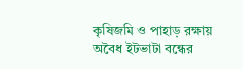কৃষিজমি ও পাহাড় রক্ষায় অবৈধ ইটভাটা বন্ধের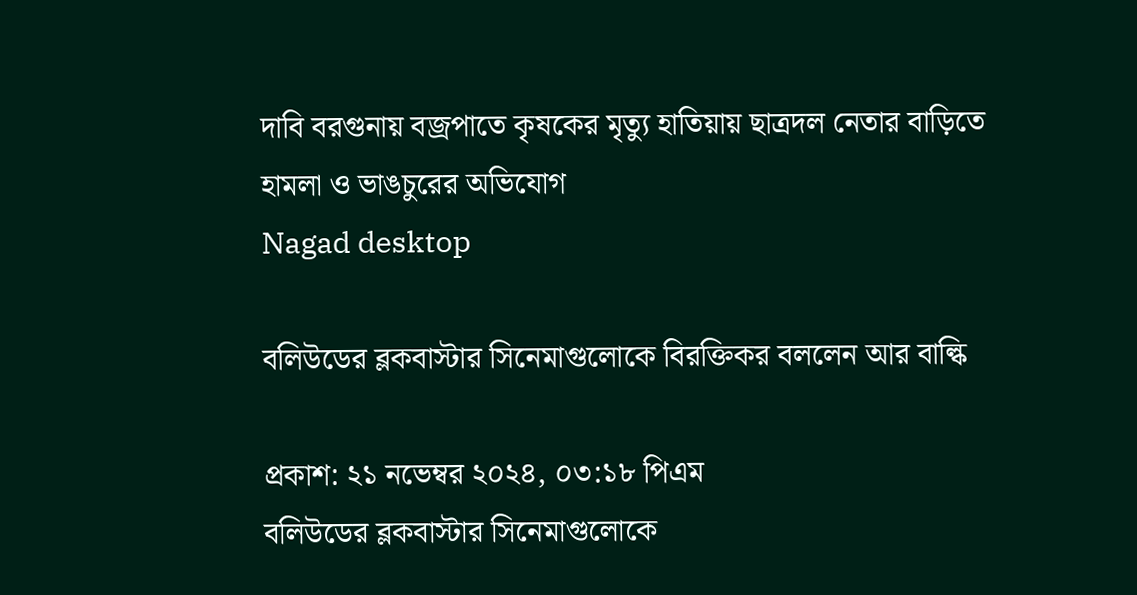দাবি বরগুনায় বজ্রপাতে কৃষকের মৃত্যু হাতিয়ায় ছাত্রদল নেতার বাড়িতে হামলা ও ভাঙচুরের অভিযোগ
Nagad desktop

বলিউডের ব্লকবাস্টার সিনেমাগুলোকে বিরক্তিকর বললেন আর বাল্কি

প্রকাশ: ২১ নভেম্বর ২০২৪, ০৩:১৮ পিএম
বলিউডের ব্লকবাস্টার সিনেমাগুলোকে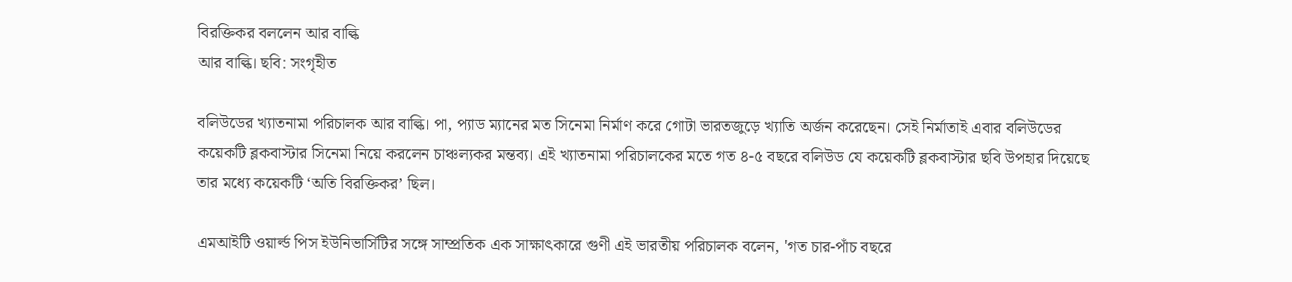বিরক্তিকর বললেন আর বাল্কি
আর বাল্কি। ছবি: সংগৃহীত

বলিউডের খ্যাতনামা পরিচালক আর বাল্কি। পা, প্যাড ম্যানের মত সিনেমা নির্মাণ করে গোটা ভারতজুড়ে খ্যাতি অর্জন করেছেন। সেই নির্মাতাই এবার বলিউডের কয়েকটি ব্লকবাস্টার সিনেমা নিয়ে করলেন চাঞ্চল্যকর মন্তব্য। এই খ্যাতনামা পরিচালকের মতে গত ৪-৫ বছরে বলিউড যে কয়েকটি ব্লকবাস্টার ছবি উপহার দিয়েছে তার মধ্যে কয়েকটি ‘অতি বিরক্তিকর’ ছিল।

এমআইটি ওয়ার্ল্ড পিস ইউনিভার্সিটির সঙ্গে সাম্প্রতিক এক সাক্ষাৎকারে গুণী এই ভারতীয় পরিচালক বলেন, 'গত চার-পাঁচ বছরে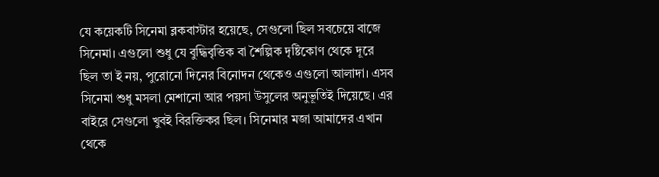যে কয়েকটি সিনেমা ব্লকবাস্টার হয়েছে, সেগুলো ছিল সবচেয়ে বাজে সিনেমা। এগুলো শুধু যে বুদ্ধিবৃত্তিক বা শৈল্পিক দৃষ্টিকোণ থেকে দূরে ছিল তা ই নয়, পুরোনো দিনের বিনোদন থেকেও এগুলো আলাদা। এসব সিনেমা শুধু মসলা মেশানো আর পয়সা উসুলের অনুভূতিই দিয়েছে। এর বাইরে সেগুলো খুবই বিরক্তিকর ছিল। সিনেমার মজা আমাদের এখান থেকে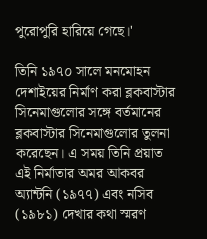পুরোপুরি হারিয়ে গেছে।'

তিনি ১৯৭০ সালে মনমোহন দেশাইয়ের নির্মাণ করা ব্লকবাস্টার সিনেমাগুলোর সঙ্গে বর্তমানের ব্লকবাস্টার সিনেমাগুলোর তুলনা করেছেন। এ সময় তিনি প্রয়াত এই নির্মাতার অমর আকবর অ্যান্টনি (১৯৭৭) এবং নসিব (১৯৮১) দেখার কথা স্মরণ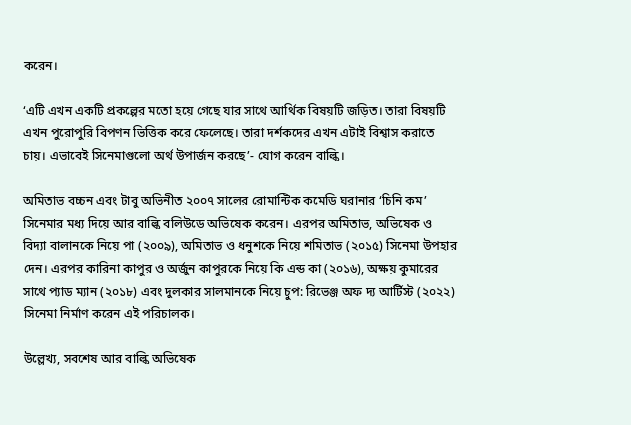করেন।

‘এটি এখন একটি প্রকল্পের মতো হয়ে গেছে যার সাথে আর্থিক বিষয়টি জড়িত। তারা বিষয়টি এখন পুরোপুরি বিপণন ভিত্তিক করে ফেলেছে। তারা দর্শকদের এখন এটাই বিশ্বাস করাতে চায়। এভাবেই সিনেমাগুলো অর্থ উপার্জন করছে’- যোগ করেন বাল্কি।

অমিতাভ বচ্চন এবং টাবু অভিনীত ২০০৭ সালের রোমান্টিক কমেডি ঘরানার ‘চিনি কম’ সিনেমার মধ্য দিয়ে আর বাল্কি বলিউডে অভিষেক করেন। এরপর অমিতাভ, অভিষেক ও বিদ্যা বালানকে নিয়ে পা (২০০৯), অমিতাভ ও ধনুশকে নিয়ে শমিতাভ (২০১৫) সিনেমা উপহার দেন। এরপর কারিনা কাপুর ও অর্জুন কাপুরকে নিয়ে কি এন্ড কা (২০১৬), অক্ষয় কুমারের সাথে প্যাড ম্যান (২০১৮) এবং দুলকার সালমানকে নিয়ে চুপ: রিভেঞ্জ অফ দ্য আর্টিস্ট (২০২২) সিনেমা নির্মাণ করেন এই পরিচালক।

উল্লেখ্য, সবশেষ আর বাল্কি অভিষেক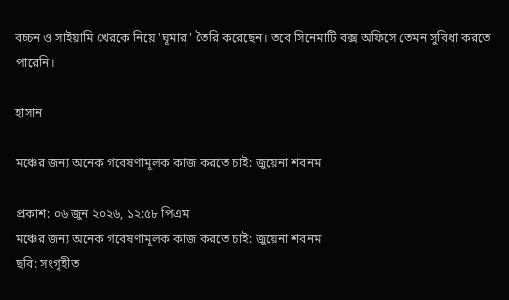বচ্চন ও সাইয়ামি খেরকে নিয়ে 'ঘূমার' তৈরি করেছেন। তবে সিনেমাটি বক্স অফিসে তেমন সুবিধা করতে পারেনি।

হাসান

মঞ্চের জন্য অনেক গবেষণামূলক কাজ করতে চাই: জুয়েনা শবনম

প্রকাশ: ০৬ জুন ২০২৬, ১২:৫৮ পিএম
মঞ্চের জন্য অনেক গবেষণামূলক কাজ করতে চাই: জুয়েনা শবনম
ছবি: সংগৃহীত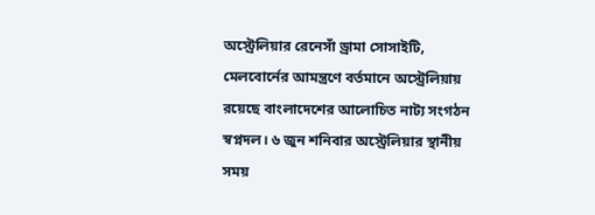অস্ট্রেলিয়ার রেনেসাঁ ড্রামা সোসাইটি, মেলবোর্নের আমন্ত্রণে বর্তমানে অস্ট্রেলিয়ায় রয়েছে বাংলাদেশের আলোচিত নাট্য সংগঠন স্বপ্নদল। ৬ জুন শনিবার অস্ট্রেলিয়ার স্থানীয় সময়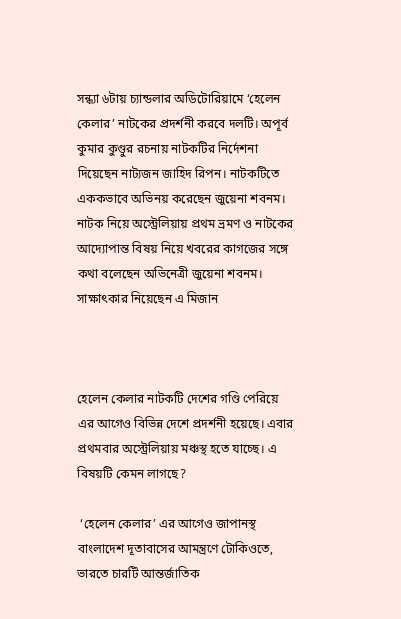সন্ধ্যা ৬টায় চ্যান্ডলার অডিটোরিয়ামে ‘হেলেন কেলার’ নাটকের প্রদর্শনী করবে দলটি। অপূর্ব কুমার কুণ্ডুর রচনায় নাটকটির নির্দেশনা দিয়েছেন নাট্যজন জাহিদ রিপন। নাটকটিতে এককভাবে অভিনয় করেছেন জুয়েনা শবনম। নাটক নিয়ে অস্ট্রেলিয়ায় প্রথম ভ্রমণ ও নাটকের আদ্যোপান্ত বিষয় নিয়ে খবরের কাগজের সঙ্গে কথা বলেছেন অভিনেত্রী জুয়েনা শবনম। সাক্ষাৎকার নিয়েছেন এ মিজান



হেলেন কেলার নাটকটি দেশের গণ্ডি পেরিয়ে এর আগেও বিভিন্ন দেশে প্রদর্শনী হয়েছে। এবার প্রথমবার অস্ট্রেলিয়ায় মঞ্চস্থ হতে যাচ্ছে। এ বিষয়টি কেমন লাগছে?

 ‘হেলেন কেলার’ এর আগেও জাপানস্থ বাংলাদেশ দূতাবাসের আমন্ত্রণে টোকিওতে, ভারতে চারটি আন্তর্জাতিক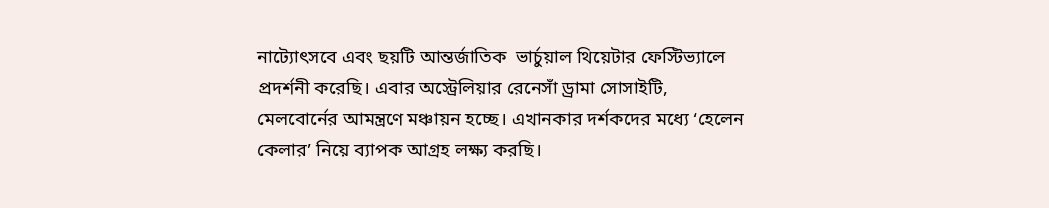নাট্যোৎসবে এবং ছয়টি আন্তর্জাতিক  ভার্চুয়াল থিয়েটার ফেস্টিভ্যালে প্রদর্শনী করেছি। এবার অস্ট্রেলিয়ার রেনেসাঁ ড্রামা সোসাইটি, মেলবোর্নের আমন্ত্রণে মঞ্চায়ন হচ্ছে। এখানকার দর্শকদের মধ্যে ‘হেলেন কেলার’ নিয়ে ব্যাপক আগ্রহ লক্ষ্য করছি।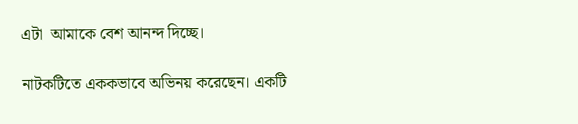এটা  আমাকে বেশ আনন্দ দিচ্ছে।

নাটকটিতে এককভাবে অভিনয় করেছেন। একটি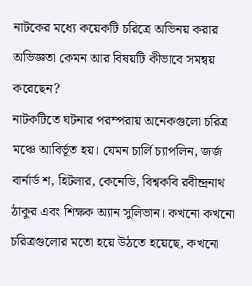নাটকের মধ্যে কয়েকটি চরিত্রে অভিনয় করার অভিজ্ঞতা কেমন আর বিষয়টি কীভাবে সমন্বয় করেছেন?
নাটকটিতে ঘটনার পরম্পরায় অনেকগুলো চরিত্র মঞ্চে আবির্ভূত হয়। যেমন চার্লি চ্যাপলিন, জর্জ বার্নার্ড শ, হিটলার, কেনেডি, বিশ্বকবি রবীন্দ্রনাথ ঠাকুর এবং শিক্ষক অ্যান সুলিভান। কখনো কখনো চরিত্রগুলোর মতো হয়ে উঠতে হয়েছে, কখনো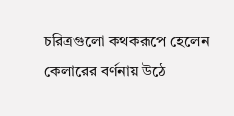চরিত্রগুলো কথকরূপে হেলেন কেলারের বর্ণনায় উঠে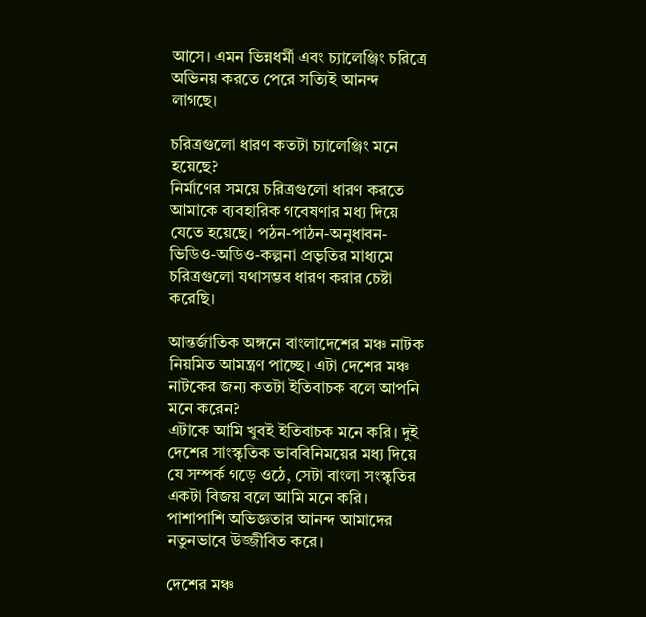আসে। এমন ভিন্নধর্মী এবং চ্যালেঞ্জিং চরিত্রে অভিনয় করতে পেরে সত্যিই আনন্দ লাগছে।

চরিত্রগুলো ধারণ কতটা চ্যালেঞ্জিং মনে হয়েছে?
নির্মাণের সময়ে চরিত্রগুলো ধারণ করতে আমাকে ব্যবহারিক গবেষণার মধ্য দিয়ে যেতে হয়েছে। পঠন-পাঠন-অনুধাবন-ভিডিও-অডিও-কল্পনা প্রভৃতির মাধ্যমে চরিত্রগুলো যথাসম্ভব ধারণ করার চেষ্টা করেছি।

আন্তর্জাতিক অঙ্গনে বাংলাদেশের মঞ্চ নাটক নিয়মিত আমন্ত্রণ পাচ্ছে। এটা দেশের মঞ্চ নাটকের জন্য কতটা ইতিবাচক বলে আপনি মনে করেন?
এটাকে আমি খুবই ইতিবাচক মনে করি। দুই দেশের সাংস্কৃতিক ভাববিনিময়ের মধ্য দিয়ে যে সম্পর্ক গড়ে ওঠে, সেটা বাংলা সংস্কৃতির একটা বিজয় বলে আমি মনে করি। পাশাপাশি অভিজ্ঞতার আনন্দ আমাদের নতুনভাবে উজ্জীবিত করে।

দেশের মঞ্চ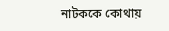নাটককে কোথায়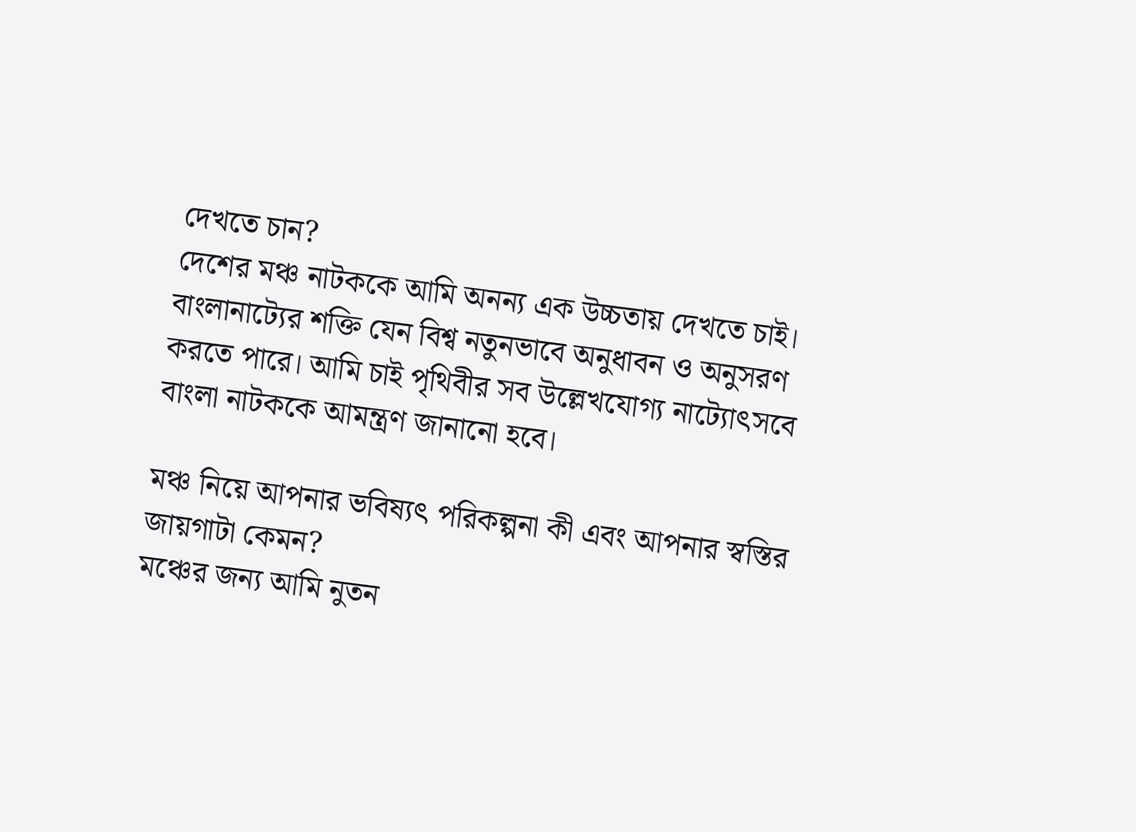দেখতে চান?
দেশের মঞ্চ নাটককে আমি অনন্য এক উচ্চতায় দেখতে চাই। বাংলানাট্যের শক্তি যেন বিশ্ব নতুনভাবে অনুধাবন ও অনুসরণ করতে পারে। আমি চাই পৃথিবীর সব উল্লেখযোগ্য নাট্যোৎসবে বাংলা নাটককে আমন্ত্রণ জানানো হবে।

মঞ্চ নিয়ে আপনার ভবিষ্যৎ পরিকল্পনা কী এবং আপনার স্বস্তির জায়গাটা কেমন?
মঞ্চের জন্য আমি নুতন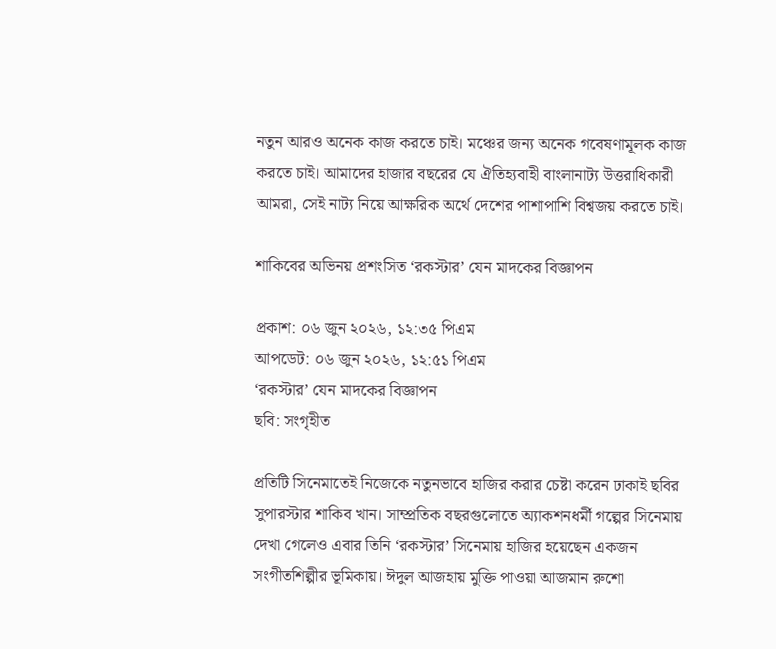নতুন আরও অনেক কাজ করতে চাই। মঞ্চের জন্য অনেক গবেষণামূলক কাজ করতে চাই। আমাদের হাজার বছরের যে ঐতিহ্যবাহী বাংলানাট্য উত্তরাধিকারী আমরা, সেই নাট্য নিয়ে আক্ষরিক অর্থে দেশের পাশাপাশি বিশ্বজয় করতে চাই।

শাকিবের অভিনয় প্রশংসিত ‘রকস্টার’ যেন মাদকের বিজ্ঞাপন

প্রকাশ: ০৬ জুন ২০২৬, ১২:৩৫ পিএম
আপডেট: ০৬ জুন ২০২৬, ১২:৫১ পিএম
‘রকস্টার’ যেন মাদকের বিজ্ঞাপন
ছবি: সংগৃহীত

প্রতিটি সিনেমাতেই নিজেকে নতুনভাবে হাজির করার চেষ্টা করেন ঢাকাই ছবির সুপারস্টার শাকিব খান। সাম্প্রতিক বছরগুলোতে অ্যাকশনধর্মী গল্পের সিনেমায় দেখা গেলেও এবার তিনি ‘রকস্টার’ সিনেমায় হাজির হয়েছেন একজন সংগীতশিল্পীর ভূমিকায়। ঈদুল আজহায় মুক্তি পাওয়া আজমান রুশো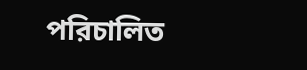পরিচালিত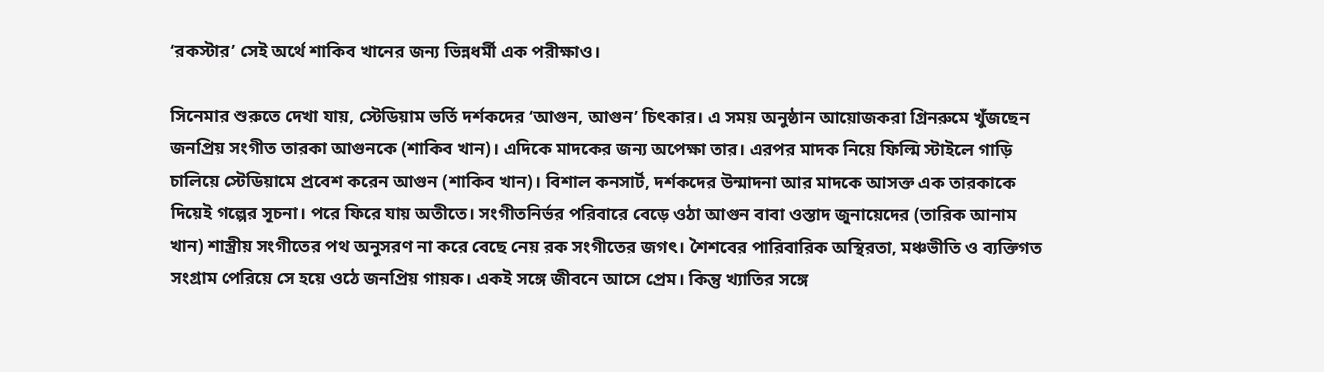‘রকস্টার’ সেই অর্থে শাকিব খানের জন্য ভিন্নধর্মী এক পরীক্ষাও।

সিনেমার শুরুতে দেখা যায়, স্টেডিয়াম ভর্তি দর্শকদের ‘আগুন, আগুন’ চিৎকার। এ সময় অনুষ্ঠান আয়োজকরা গ্রিনরুমে খুঁজছেন জনপ্রিয় সংগীত তারকা আগুনকে (শাকিব খান)। এদিকে মাদকের জন্য অপেক্ষা তার। এরপর মাদক নিয়ে ফিল্মি স্টাইলে গাড়ি চালিয়ে স্টেডিয়ামে প্রবেশ করেন আগুন (শাকিব খান)। বিশাল কনসার্ট, দর্শকদের উন্মাদনা আর মাদকে আসক্ত এক তারকাকে দিয়েই গল্পের সূচনা। পরে ফিরে যায় অতীতে। সংগীতনির্ভর পরিবারে বেড়ে ওঠা আগুন বাবা ওস্তাদ জুনায়েদের (তারিক আনাম খান) শাস্ত্রীয় সংগীতের পথ অনুসরণ না করে বেছে নেয় রক সংগীতের জগৎ। শৈশবের পারিবারিক অস্থিরতা, মঞ্চভীতি ও ব্যক্তিগত সংগ্রাম পেরিয়ে সে হয়ে ওঠে জনপ্রিয় গায়ক। একই সঙ্গে জীবনে আসে প্রেম। কিন্তু খ্যাতির সঙ্গে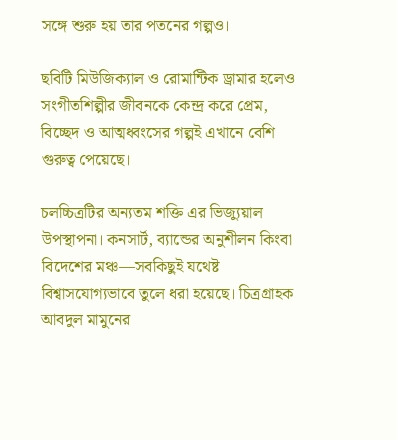সঙ্গে শুরু হয় তার পতনের গল্পও।

ছবিটি মিউজিক্যাল ও রোমান্টিক ড্রামার হলেও সংগীতশিল্পীর জীবনকে কেন্দ্র করে প্রেম, বিচ্ছেদ ও আত্মধ্বংসের গল্পই এখানে বেশি গুরুত্ব পেয়েছে।

চলচ্চিত্রটির অন্যতম শক্তি এর ভিজ্যুয়াল উপস্থাপনা। কনসার্ট, ব্যান্ডের অনুশীলন কিংবা বিদেশের মঞ্চ—সবকিছুই যথেষ্ট বিশ্বাসযোগ্যভাবে তুলে ধরা হয়েছে। চিত্রগ্রাহক আবদুল মামুনের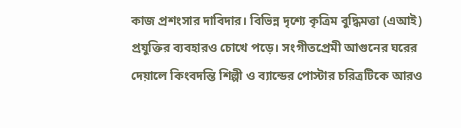কাজ প্রশংসার দাবিদার। বিভিন্ন দৃশ্যে কৃত্রিম বুদ্ধিমত্তা (এআই) প্রযুক্তির ব্যবহারও চোখে পড়ে। সংগীতপ্রেমী আগুনের ঘরের দেয়ালে কিংবদন্তি শিল্পী ও ব্যান্ডের পোস্টার চরিত্রটিকে আরও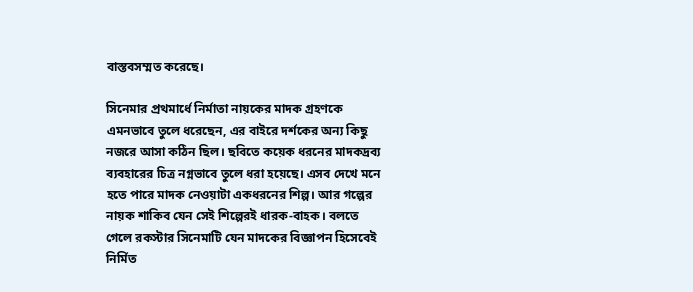বাস্তবসম্মত করেছে।

সিনেমার প্রথমার্ধে নির্মাতা নায়কের মাদক গ্রহণকে এমনভাবে তুলে ধরেছেন, এর বাইরে দর্শকের অন্য কিছু নজরে আসা কঠিন ছিল। ছবিতে কয়েক ধরনের মাদকদ্রব্য ব্যবহারের চিত্র নগ্নভাবে তুলে ধরা হয়েছে। এসব দেখে মনে হতে পারে মাদক নেওয়াটা একধরনের শিল্প। আর গল্পের নায়ক শাকিব যেন সেই শিল্পেরই ধারক-বাহক। বলতে গেলে রকস্টার সিনেমাটি যেন মাদকের বিজ্ঞাপন হিসেবেই নির্মিত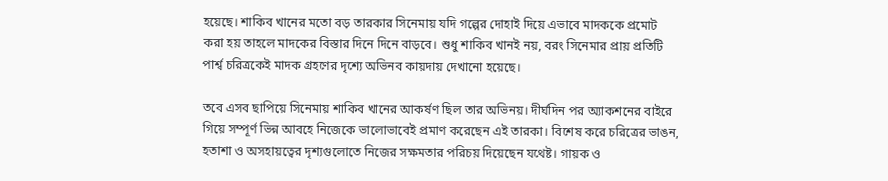হয়েছে। শাকিব খানের মতো বড় তারকার সিনেমায় যদি গল্পের দোহাই দিয়ে এভাবে মাদককে প্রমোট করা হয় তাহলে মাদকের বিস্তার দিনে দিনে বাড়বে। শুধু শাকিব খানই নয়, বরং সিনেমার প্রায় প্রতিটি পার্শ্ব চরিত্রকেই মাদক গ্রহণের দৃশ্যে অভিনব কায়দায় দেখানো হয়েছে।

তবে এসব ছাপিয়ে সিনেমায় শাকিব খানের আকর্ষণ ছিল তার অভিনয়। দীর্ঘদিন পর অ্যাকশনের বাইরে গিয়ে সম্পূর্ণ ভিন্ন আবহে নিজেকে ভালোভাবেই প্রমাণ করেছেন এই তারকা। বিশেষ করে চরিত্রের ভাঙন, হতাশা ও অসহায়ত্বের দৃশ্যগুলোতে নিজের সক্ষমতার পরিচয় দিয়েছেন যথেষ্ট। গায়ক ও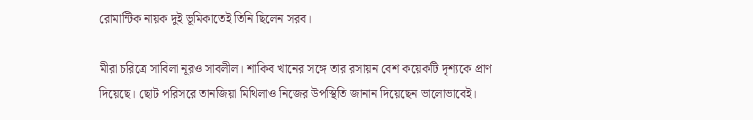রোমান্টিক নায়ক দুই ভূমিকাতেই তিনি ছিলেন সরব।

মীরা চরিত্রে সাবিলা নূরও সাবলীল। শাকিব খানের সঙ্গে তার রসায়ন বেশ কয়েকটি দৃশ্যকে প্রাণ দিয়েছে। ছোট পরিসরে তানজিয়া মিথিলাও নিজের উপস্থিতি জানান দিয়েছেন ভালোভাবেই।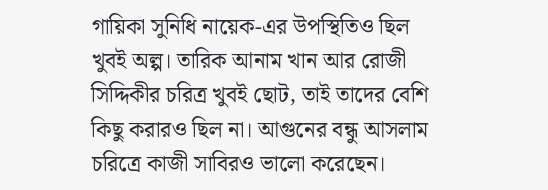গায়িকা সুনিধি নায়েক-এর উপস্থিতিও ছিল খুবই অল্প। তারিক আনাম খান আর রোজী সিদ্দিকীর চরিত্র খুবই ছোট, তাই তাদের বেশি কিছু করারও ছিল না। আগুনের বন্ধু আসলাম চরিত্রে কাজী সাবিরও ভালো করেছেন।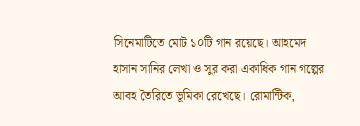সিনেমাটিতে মোট ১০টি গান রয়েছে। আহমেদ হাসান সানির লেখা ও সুর করা একাধিক গান গল্পের আবহ তৈরিতে ভূমিকা রেখেছে। রোমান্টিক,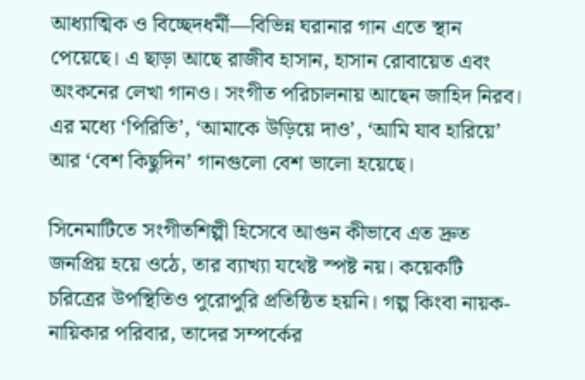আধ্যাত্মিক ও বিচ্ছেদধর্মী—বিভিন্ন ঘরানার গান এতে স্থান পেয়েছে। এ ছাড়া আছে রাজীব হাসান, হাসান রোবায়েত এবং অংকনের লেখা গানও। সংগীত পরিচালনায় আছেন জাহিদ নিরব। এর মধ্যে ‘পিরিতি’, ‘আমাকে উড়িয়ে দাও’, ‘আমি যাব হারিয়ে’ আর ‘বেশ কিছুদিন’ গানগুলো বেশ ভালো হয়েছে।

সিনেমাটিতে সংগীতশিল্পী হিসেবে আগুন কীভাবে এত দ্রুত জনপ্রিয় হয়ে ওঠে, তার ব্যাখ্যা যথেষ্ট স্পষ্ট নয়। কয়েকটি চরিত্রের উপস্থিতিও পুরোপুরি প্রতিষ্ঠিত হয়নি। গল্প কিংবা নায়ক-নায়িকার পরিবার, তাদের সম্পর্কের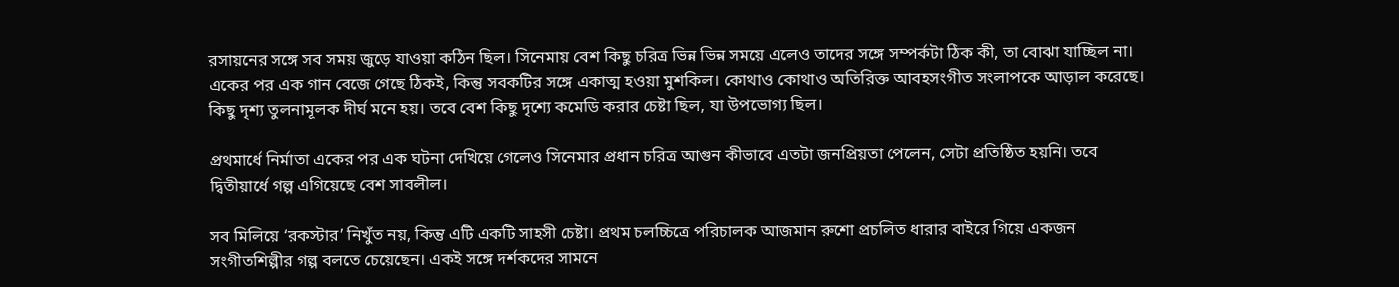রসায়নের সঙ্গে সব সময় জুড়ে যাওয়া কঠিন ছিল। সিনেমায় বেশ কিছু চরিত্র ভিন্ন ভিন্ন সময়ে এলেও তাদের সঙ্গে সম্পর্কটা ঠিক কী, তা বোঝা যাচ্ছিল না। একের পর এক গান বেজে গেছে ঠিকই, কিন্তু সবকটির সঙ্গে একাত্ম হওয়া মুশকিল। কোথাও কোথাও অতিরিক্ত আবহসংগীত সংলাপকে আড়াল করেছে। কিছু দৃশ্য তুলনামূলক দীর্ঘ মনে হয়। তবে বেশ কিছু দৃশ্যে কমেডি করার চেষ্টা ছিল, যা উপভোগ্য ছিল।

প্রথমার্ধে নির্মাতা একের পর এক ঘটনা দেখিয়ে গেলেও সিনেমার প্রধান চরিত্র আগুন কীভাবে এতটা জনপ্রিয়তা পেলেন, সেটা প্রতিষ্ঠিত হয়নি। তবে দ্বিতীয়ার্ধে গল্প এগিয়েছে বেশ সাবলীল।

সব মিলিয়ে ‘রকস্টার’ নিখুঁত নয়, কিন্তু এটি একটি সাহসী চেষ্টা। প্রথম চলচ্চিত্রে পরিচালক আজমান রুশো প্রচলিত ধারার বাইরে গিয়ে একজন সংগীতশিল্পীর গল্প বলতে চেয়েছেন। একই সঙ্গে দর্শকদের সামনে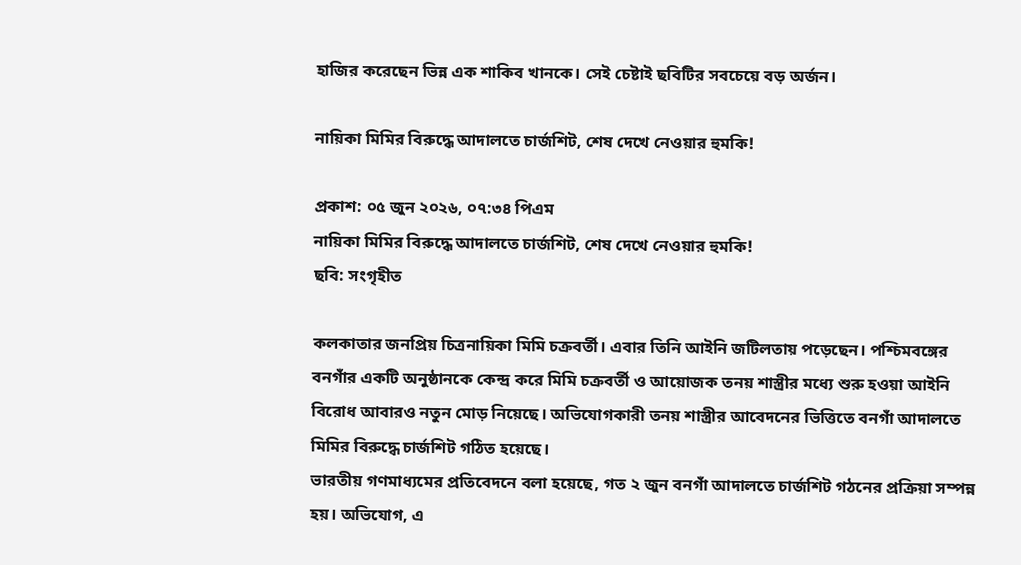হাজির করেছেন ভিন্ন এক শাকিব খানকে। সেই চেষ্টাই ছবিটির সবচেয়ে বড় অর্জন।

নায়িকা মিমির বিরুদ্ধে আদালতে চার্জশিট, শেষ দেখে নেওয়ার হুমকি!

প্রকাশ: ০৫ জুন ২০২৬, ০৭:৩৪ পিএম
নায়িকা মিমির বিরুদ্ধে আদালতে চার্জশিট, শেষ দেখে নেওয়ার হুমকি!
ছবি: সংগৃহীত

কলকাতার জনপ্রিয় চিত্রনায়িকা মিমি চক্রবর্তী। এবার তিনি আইনি জটিলতায় পড়েছেন। পশ্চিমবঙ্গের বনগাঁর একটি অনুষ্ঠানকে কেন্দ্র করে মিমি চক্রবর্তী ও আয়োজক তনয় শাস্ত্রীর মধ্যে শুরু হওয়া আইনি বিরোধ আবারও নতুন মোড় নিয়েছে। অভিযোগকারী তনয় শাস্ত্রীর আবেদনের ভিত্তিতে বনগাঁ আদালতে মিমির বিরুদ্ধে চার্জশিট গঠিত হয়েছে।
ভারতীয় গণমাধ্যমের প্রতিবেদনে বলা হয়েছে, গত ২ জুন বনগাঁ আদালতে চার্জশিট গঠনের প্রক্রিয়া সম্পন্ন হয়। অভিযোগ, এ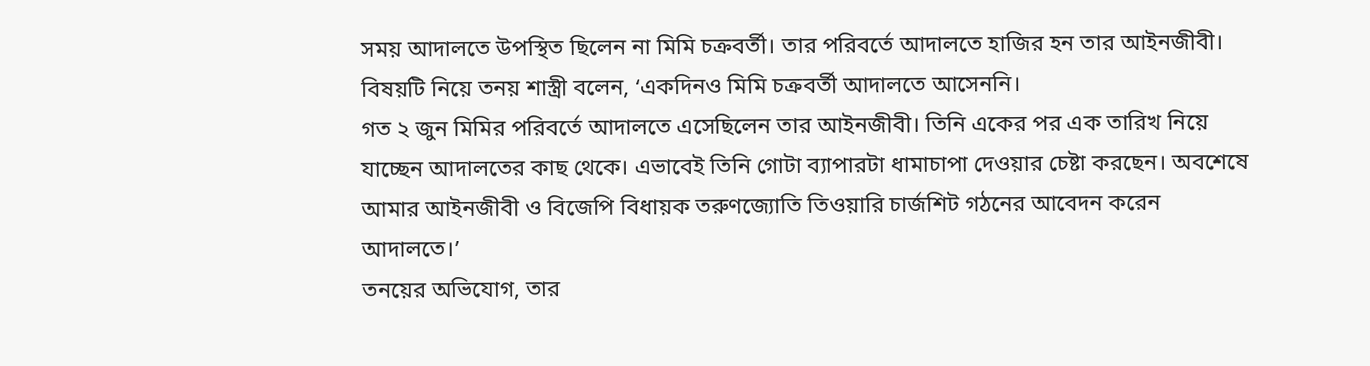সময় আদালতে উপস্থিত ছিলেন না মিমি চক্রবর্তী। তার পরিবর্তে আদালতে হাজির হন তার আইনজীবী।
বিষয়টি নিয়ে তনয় শাস্ত্রী বলেন, ‘একদিনও মিমি চক্রবর্তী আদালতে আসেননি।
গত ২ জুন মিমির পরিবর্তে আদালতে এসেছিলেন তার আইনজীবী। তিনি একের পর এক তারিখ নিয়ে যাচ্ছেন আদালতের কাছ থেকে। এভাবেই তিনি গোটা ব্যাপারটা ধামাচাপা দেওয়ার চেষ্টা করছেন। অবশেষে আমার আইনজীবী ও বিজেপি বিধায়ক তরুণজ্যোতি তিওয়ারি চার্জশিট গঠনের আবেদন করেন আদালতে।’
তনয়ের অভিযোগ, তার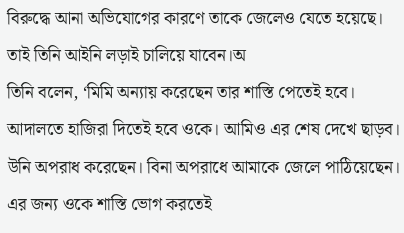বিরুদ্ধে আনা অভিযোগের কারণে তাকে জেলেও যেতে হয়েছে। তাই তিনি আইনি লড়াই চালিয়ে যাবেন।অ
তিনি বলেন, ‘মিমি অন্যায় করেছেন তার শাস্তি পেতেই হবে। আদালতে হাজিরা দিতেই হবে ওকে। আমিও এর শেষ দেখে ছাড়ব। উনি অপরাধ করেছেন। বিনা অপরাধে আমাকে জেলে পাঠিয়েছেন। এর জন্য ওকে শাস্তি ভোগ করতেই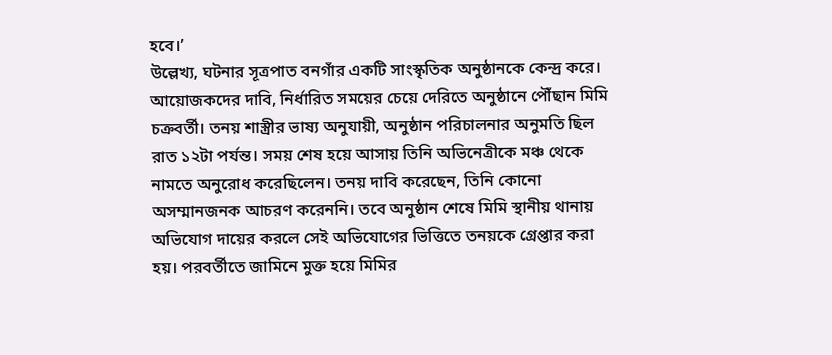হবে।’
উল্লেখ্য, ঘটনার সূত্রপাত বনগাঁর একটি সাংস্কৃতিক অনুষ্ঠানকে কেন্দ্র করে। আয়োজকদের দাবি, নির্ধারিত সময়ের চেয়ে দেরিতে অনুষ্ঠানে পৌঁছান মিমি চক্রবর্তী। তনয় শাস্ত্রীর ভাষ্য অনুযায়ী, অনুষ্ঠান পরিচালনার অনুমতি ছিল রাত ১২টা পর্যন্ত। সময় শেষ হয়ে আসায় তিনি অভিনেত্রীকে মঞ্চ থেকে নামতে অনুরোধ করেছিলেন। তনয় দাবি করেছেন, তিনি কোনো অসম্মানজনক আচরণ করেননি। তবে অনুষ্ঠান শেষে মিমি স্থানীয় থানায় অভিযোগ দায়ের করলে সেই অভিযোগের ভিত্তিতে তনয়কে গ্রেপ্তার করা হয়। পরবর্তীতে জামিনে মুক্ত হয়ে মিমির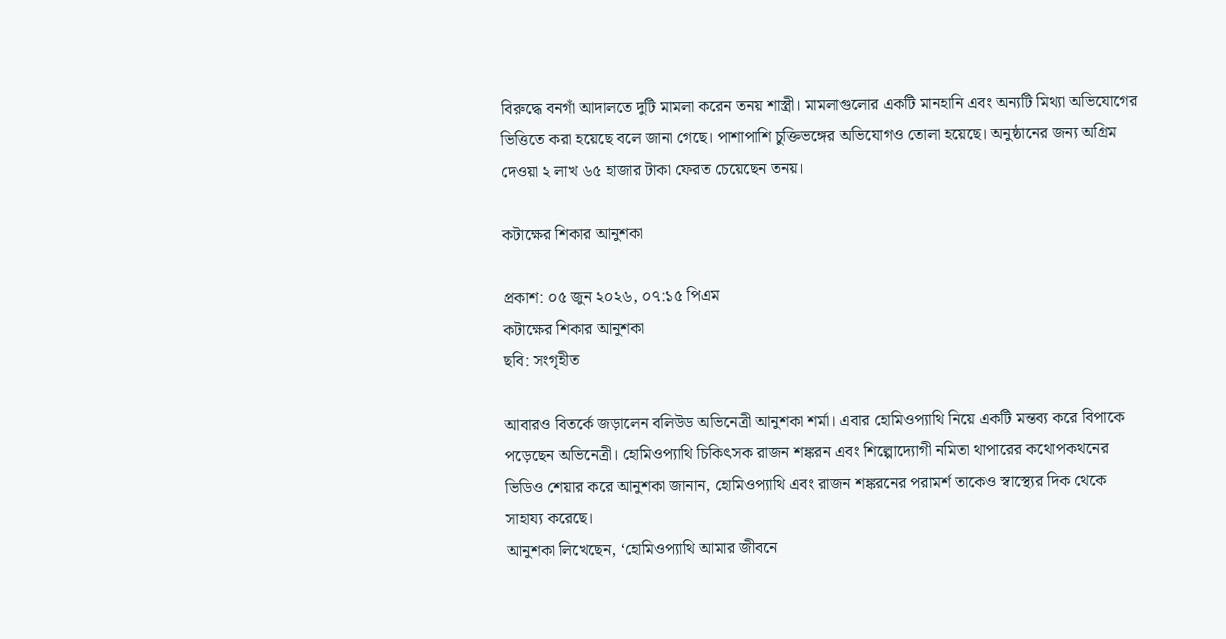বিরুদ্ধে বনগাঁ আদালতে দুটি মামলা করেন তনয় শাস্ত্রী। মামলাগুলোর একটি মানহানি এবং অন্যটি মিথ্যা অভিযোগের ভিত্তিতে করা হয়েছে বলে জানা গেছে। পাশাপাশি চুক্তিভঙ্গের অভিযোগও তোলা হয়েছে। অনুষ্ঠানের জন্য অগ্রিম দেওয়া ২ লাখ ৬৫ হাজার টাকা ফেরত চেয়েছেন তনয়।

কটাক্ষের শিকার আনুশকা

প্রকাশ: ০৫ জুন ২০২৬, ০৭:১৫ পিএম
কটাক্ষের শিকার আনুশকা
ছবি: সংগৃহীত

আবারও বিতর্কে জড়ালেন বলিউড অভিনেত্রী আনুশকা শর্মা। এবার হোমিওপ্যাথি নিয়ে একটি মন্তব্য করে বিপাকে পড়েছেন অভিনেত্রী। হোমিওপ্যাথি চিকিৎসক রাজন শঙ্করন এবং শিল্পোদ্যোগী নমিতা থাপারের কথোপকথনের ভিডিও শেয়ার করে আনুশকা জানান, হোমিওপ্যাথি এবং রাজন শঙ্করনের পরামর্শ তাকেও স্বাস্থ্যের দিক থেকে সাহায্য করেছে।
আনুশকা লিখেছেন, ‘হোমিওপ্যাথি আমার জীবনে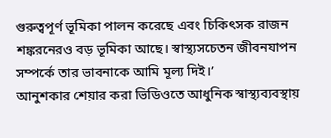গুরুত্বপূর্ণ ভূমিকা পালন করেছে এবং চিকিৎসক রাজন শঙ্করনেরও বড় ভূমিকা আছে। স্বাস্থ্যসচেতন জীবনযাপন সম্পর্কে তার ভাবনাকে আমি মূল্য দিই।’
আনুশকার শেয়ার করা ভিডিওতে আধুনিক স্বাস্থ্যব্যবস্থায়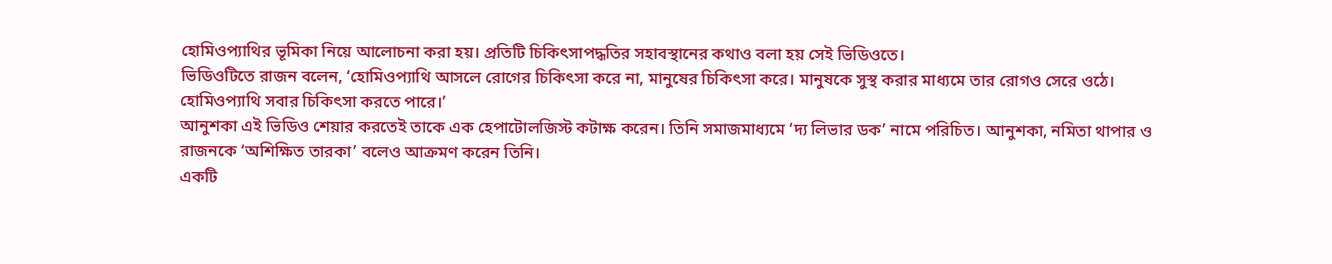হোমিওপ্যাথির ভূমিকা নিয়ে আলোচনা করা হয়। প্রতিটি চিকিৎসাপদ্ধতির সহাবস্থানের কথাও বলা হয় সেই ভিডিওতে।
ভিডিওটিতে রাজন বলেন, ‘হোমিওপ্যাথি আসলে রোগের চিকিৎসা করে না, মানুষের চিকিৎসা করে। মানুষকে সুস্থ করার মাধ্যমে তার রোগও সেরে ওঠে। হোমিওপ্যাথি সবার চিকিৎসা করতে পারে।’
আনুশকা এই ভিডিও শেয়ার করতেই তাকে এক হেপাটোলজিস্ট কটাক্ষ করেন। তিনি সমাজমাধ্যমে ‘দ্য লিভার ডক’ নামে পরিচিত। আনুশকা, নমিতা থাপার ও রাজনকে ‘অশিক্ষিত তারকা’ বলেও আক্রমণ করেন তিনি।
একটি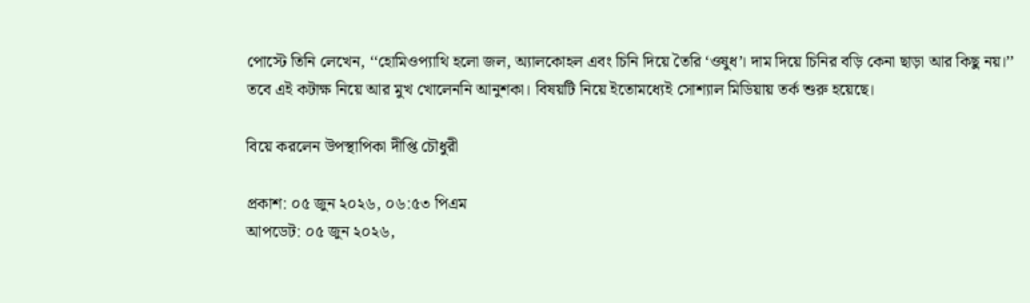পোস্টে তিনি লেখেন, ‘‘হোমিওপ্যাথি হলো জল, অ্যালকোহল এবং চিনি দিয়ে তৈরি ‘ওষুধ’। দাম দিয়ে চিনির বড়ি কেনা ছাড়া আর কিছু নয়।’’
তবে এই কটাক্ষ নিয়ে আর মুখ খোলেননি আনুশকা। বিষয়টি নিয়ে ইতোমধ্যেই সোশ্যাল মিডিয়ায় তর্ক শুরু হয়েছে।

বিয়ে করলেন উপস্থাপিকা দীপ্তি চৌধুরী

প্রকাশ: ০৫ জুন ২০২৬, ০৬:৫৩ পিএম
আপডেট: ০৫ জুন ২০২৬,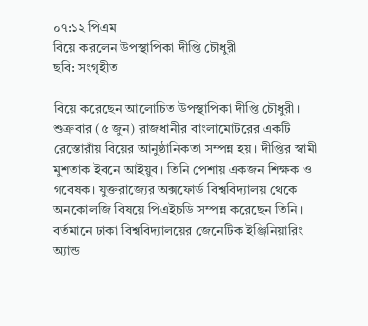০৭:১২ পিএম
বিয়ে করলেন উপস্থাপিকা দীপ্তি চৌধুরী
ছবি: সংগৃহীত

বিয়ে করেছেন আলোচিত উপস্থাপিকা দীপ্তি চৌধুরী। শুক্রবার (৫ জুন) রাজধানীর বাংলামোটরের একটি রেস্তোরাঁয় বিয়ের আনুষ্ঠানিকতা সম্পন্ন হয়। দীপ্তির স্বামী মুশতাক ইবনে আইয়ুব। তিনি পেশায় একজন শিক্ষক ও গবেষক। যুক্তরাজ্যের অক্সফোর্ড বিশ্ববিদ্যালয় থেকে অনকোলজি বিষয়ে পিএইচডি সম্পন্ন করেছেন তিনি। বর্তমানে ঢাকা বিশ্ববিদ্যালয়ের জেনেটিক ইঞ্জিনিয়ারিং অ্যান্ড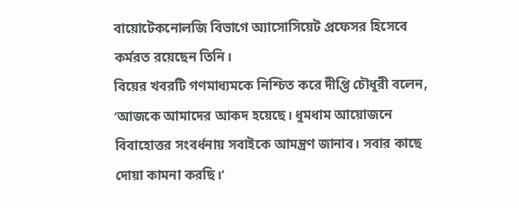বায়োটেকনোলজি বিভাগে অ্যাসোসিয়েট প্রফেসর হিসেবে কর্মরত রয়েছেন তিনি।
বিয়ের খবরটি গণমাধ্যমকে নিশ্চিত করে দীপ্তি চৌধুরী বলেন, ‘আজকে আমাদের আকদ হয়েছে। ধুমধাম আয়োজনে বিবাহোত্তর সংবর্ধনায় সবাইকে আমন্ত্রণ জানাব। সবার কাছে দোয়া কামনা করছি।’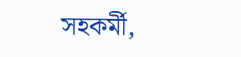সহকর্মী,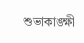শুভাকাঙ্ক্ষী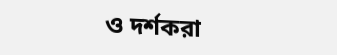ও দর্শকরা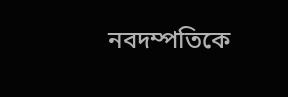নবদম্পতিকে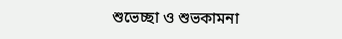শুভেচ্ছা ও শুভকামনা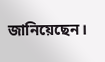জানিয়েছেন।